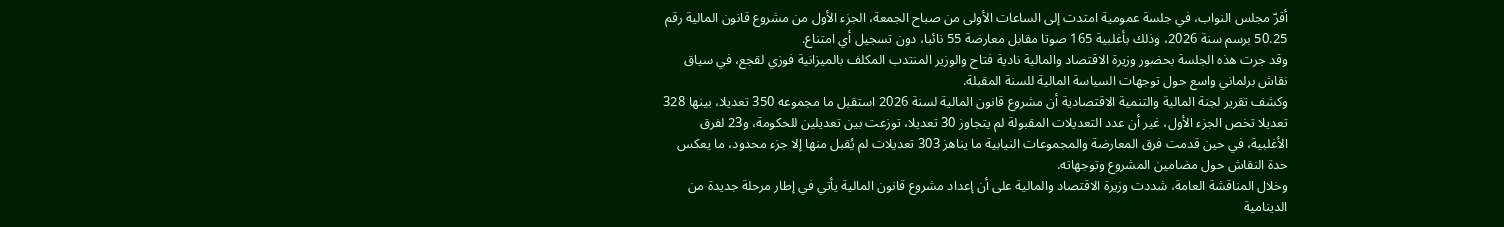أقرّ مجلس النواب، في جلسة عمومية امتدت إلى الساعات الأولى من صباح الجمعة، الجزء الأول من مشروع قانون المالية رقم 50.25 برسم سنة 2026، وذلك بأغلبية 165 صوتا مقابل معارضة 55 نائبا، دون تسجيل أي امتناع.
وقد جرت هذه الجلسة بحضور وزيرة الاقتصاد والمالية نادية فتاح والوزير المنتدب المكلف بالميزانية فوزي لقجع، في سياق نقاش برلماني واسع حول توجهات السياسة المالية للسنة المقبلة.
وكشف تقرير لجنة المالية والتنمية الاقتصادية أن مشروع قانون المالية لسنة 2026 استقبل ما مجموعه 350 تعديلا، بينها 328 تعديلا تخص الجزء الأول، غير أن عدد التعديلات المقبولة لم يتجاوز 30 تعديلا، توزعت بين تعديلين للحكومة، و23 لفرق الأغلبية، في حين قدمت فرق المعارضة والمجموعات النيابية ما يناهز 303 تعديلات لم يُقبل منها إلا جزء محدود، ما يعكس حدة النقاش حول مضامين المشروع وتوجهاته.
وخلال المناقشة العامة، شددت وزيرة الاقتصاد والمالية على أن إعداد مشروع قانون المالية يأتي في إطار مرحلة جديدة من الدينامية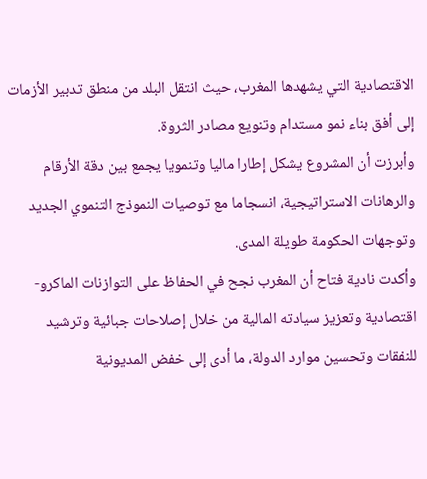الاقتصادية التي يشهدها المغرب، حيث انتقل البلد من منطق تدبير الأزمات إلى أفق بناء نمو مستدام وتنويع مصادر الثروة.
وأبرزت أن المشروع يشكل إطارا ماليا وتنمويا يجمع بين دقة الأرقام والرهانات الاستراتيجية، انسجاما مع توصيات النموذج التنموي الجديد وتوجهات الحكومة طويلة المدى.
وأكدت نادية فتاح أن المغرب نجح في الحفاظ على التوازنات الماكرو-اقتصادية وتعزيز سيادته المالية من خلال إصلاحات جبائية وترشيد للنفقات وتحسين موارد الدولة، ما أدى إلى خفض المديونية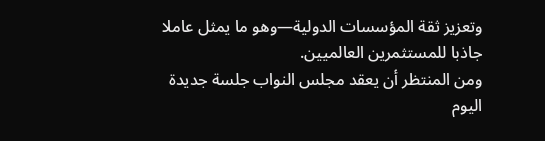وتعزيز ثقة المؤسسات الدولية—وهو ما يمثل عاملا جاذبا للمستثمرين العالميين.
ومن المنتظر أن يعقد مجلس النواب جلسة جديدة اليوم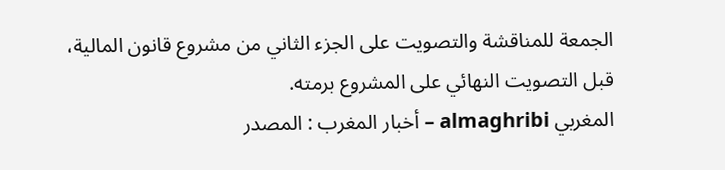الجمعة للمناقشة والتصويت على الجزء الثاني من مشروع قانون المالية، قبل التصويت النهائي على المشروع برمته.
المغربي almaghribi – أخبار المغرب : المصدر